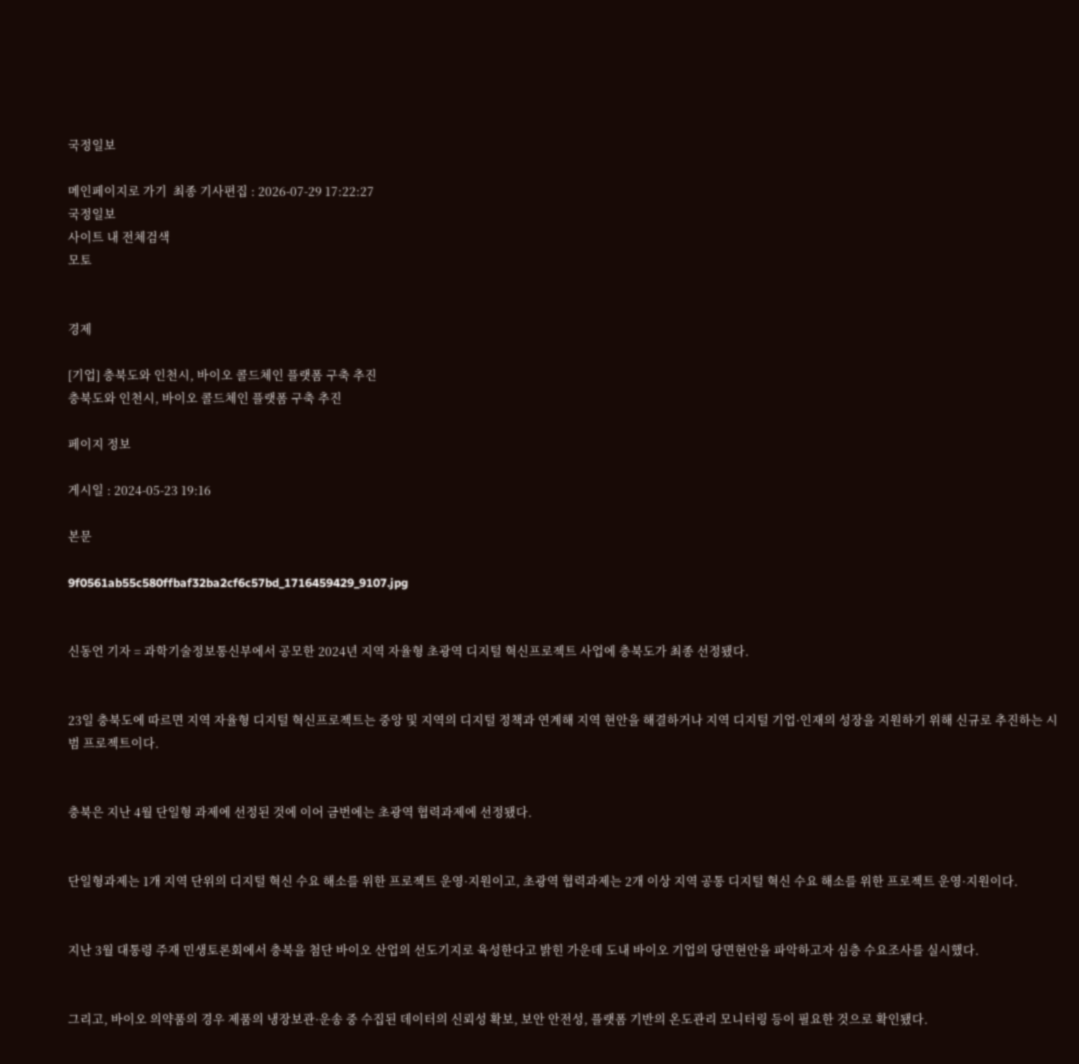국정일보

메인페이지로 가기  최종 기사편집 : 2026-07-29 17:22:27
국정일보
사이트 내 전체검색
모토


경제

[기업] 충북도와 인천시, 바이오 콜드체인 플랫폼 구축 추진
충북도와 인천시, 바이오 콜드체인 플랫폼 구축 추진

페이지 정보

게시일 : 2024-05-23 19:16

본문

9f0561ab55c580ffbaf32ba2cf6c57bd_1716459429_9107.jpg


신동언 기자 = 과학기술정보통신부에서 공모한 2024년 지역 자율형 초광역 디지털 혁신프로젝트 사업에 충북도가 최종 선정됐다.


23일 충북도에 따르면 지역 자율형 디지털 혁신프로젝트는 중앙 및 지역의 디지털 정책과 연계해 지역 현안을 해결하거나 지역 디지털 기업·인재의 성장을 지원하기 위해 신규로 추진하는 시범 프로젝트이다.


충북은 지난 4월 단일형 과제에 선정된 것에 이어 금번에는 초광역 협력과제에 선정됐다.


단일형과제는 1개 지역 단위의 디지털 혁신 수요 해소를 위한 프로젝트 운영·지원이고, 초광역 협력과제는 2개 이상 지역 공통 디지털 혁신 수요 해소를 위한 프로젝트 운영·지원이다.


지난 3월 대통령 주재 민생토론회에서 충북을 첨단 바이오 산업의 선도기지로 육성한다고 밝힌 가운데 도내 바이오 기업의 당면현안을 파악하고자 심층 수요조사를 실시했다.


그리고, 바이오 의약품의 경우 제품의 냉장보관·운송 중 수집된 데이터의 신뢰성 확보, 보안 안전성, 플랫폼 기반의 온도관리 모니터링 등이 필요한 것으로 확인됐다.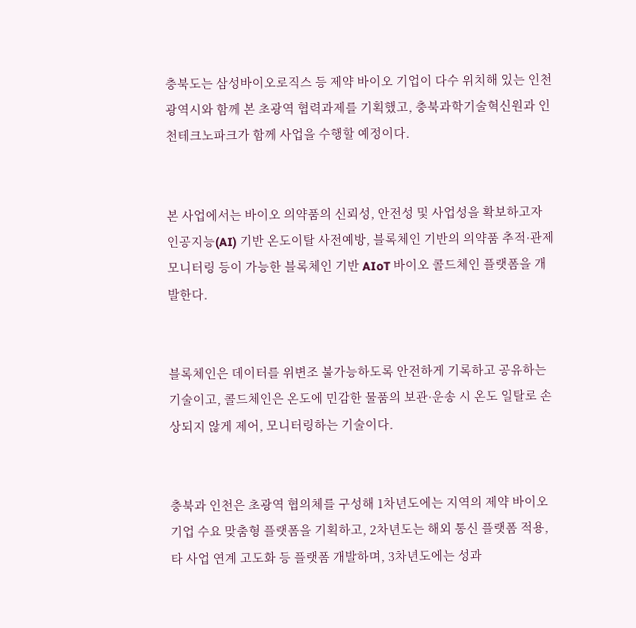충북도는 삼성바이오로직스 등 제약 바이오 기업이 다수 위치해 있는 인천광역시와 함께 본 초광역 협력과제를 기획했고, 충북과학기술혁신원과 인천테크노파크가 함께 사업을 수행할 예정이다.


본 사업에서는 바이오 의약품의 신뢰성, 안전성 및 사업성을 확보하고자 인공지능(AI) 기반 온도이탈 사전예방, 블록체인 기반의 의약품 추적·관제 모니터링 등이 가능한 블록체인 기반 AIoT 바이오 콜드체인 플랫폼을 개발한다.


블록체인은 데이터를 위변조 불가능하도록 안전하게 기록하고 공유하는 기술이고, 콜드체인은 온도에 민감한 물품의 보관·운송 시 온도 일탈로 손상되지 않게 제어, 모니터링하는 기술이다.


충북과 인천은 초광역 협의체를 구성해 1차년도에는 지역의 제약 바이오 기업 수요 맞춤형 플랫폼을 기획하고, 2차년도는 해외 통신 플랫폼 적용, 타 사업 연계 고도화 등 플랫폼 개발하며, 3차년도에는 성과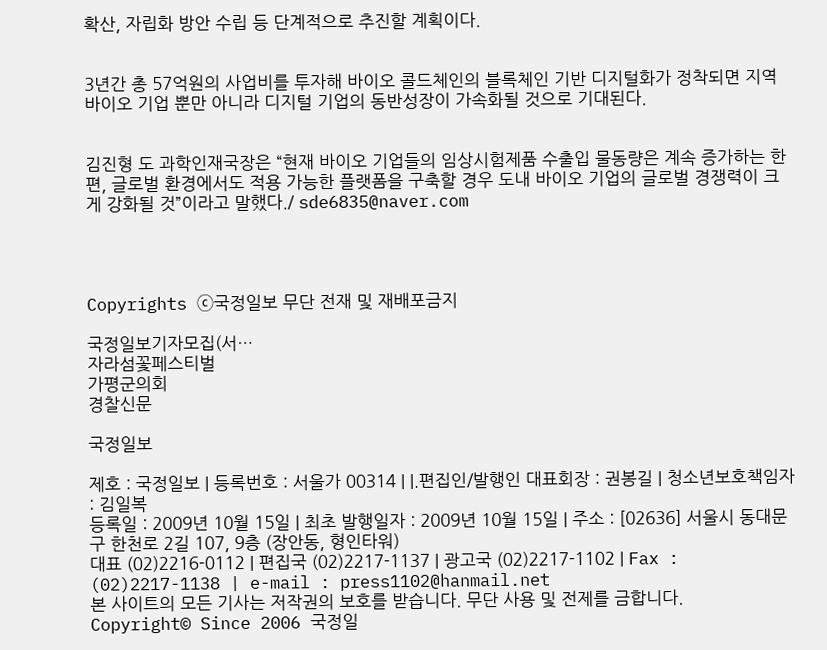확산, 자립화 방안 수립 등 단계적으로 추진할 계획이다.


3년간 총 57억원의 사업비를 투자해 바이오 콜드체인의 블록체인 기반 디지털화가 정착되면 지역 바이오 기업 뿐만 아니라 디지털 기업의 동반성장이 가속화될 것으로 기대된다.


김진형 도 과학인재국장은 “현재 바이오 기업들의 임상시험제품 수출입 물동량은 계속 증가하는 한편, 글로벌 환경에서도 적용 가능한 플랫폼을 구축할 경우 도내 바이오 기업의 글로벌 경쟁력이 크게 강화될 것”이라고 말했다./ sde6835@naver.com




Copyrights ⓒ국정일보 무단 전재 및 재배포금지

국정일보기자모집(서…
자라섬꽃페스티벌
가평군의회
경찰신문

국정일보

제호 : 국정일보 | 등록번호 : 서울가 00314 | |.편집인/발행인 대표회장 : 권봉길 | 청소년보호책임자 : 김일복
등록일 : 2009년 10월 15일 | 최초 발행일자 : 2009년 10월 15일 | 주소 : [02636] 서울시 동대문구 한천로 2길 107, 9층 (장안동, 형인타워)
대표 (02)2216-0112 | 편집국 (02)2217-1137 | 광고국 (02)2217-1102 | Fax : (02)2217-1138 | e-mail : press1102@hanmail.net
본 사이트의 모든 기사는 저작권의 보호를 받습니다. 무단 사용 및 전제를 금합니다.
Copyright© Since 2006 국정일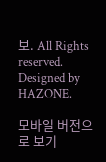보. All Rights reserved. Designed by HAZONE.

모바일 버전으로 보기